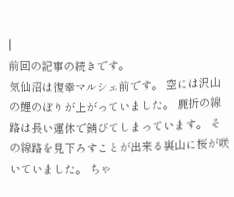|
前回の記事の続きです。
気仙沼は復幸マルシェ前です。 空には沢山の鯉のぼりが上がっていました。 鹿折の線路は長い運休で錆びてしまっています。 その線路を見下ろすことが出来る裏山に桜が咲いていました。 ちゃ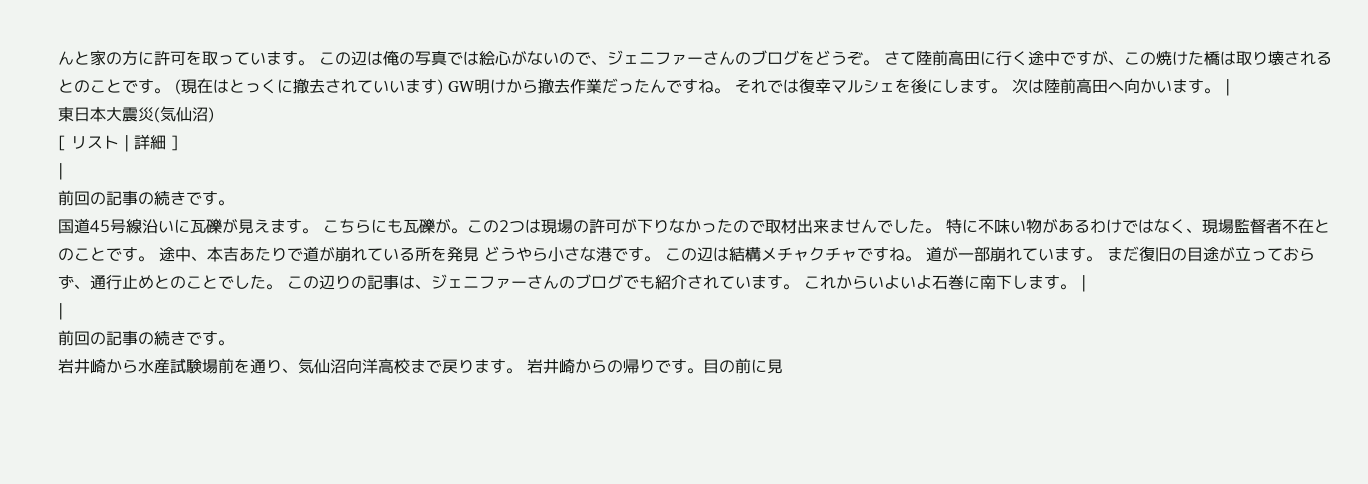んと家の方に許可を取っています。 この辺は俺の写真では絵心がないので、ジェニファーさんのブログをどうぞ。 さて陸前高田に行く途中ですが、この焼けた橋は取り壊されるとのことです。 (現在はとっくに撤去されていいます) GW明けから撤去作業だったんですね。 それでは復幸マルシェを後にします。 次は陸前高田へ向かいます。 |
東日本大震災(気仙沼)
[ リスト | 詳細 ]
|
前回の記事の続きです。
国道45号線沿いに瓦礫が見えます。 こちらにも瓦礫が。この2つは現場の許可が下りなかったので取材出来ませんでした。 特に不味い物があるわけではなく、現場監督者不在とのことです。 途中、本吉あたりで道が崩れている所を発見 どうやら小さな港です。 この辺は結構メチャクチャですね。 道が一部崩れています。 まだ復旧の目途が立っておらず、通行止めとのことでした。 この辺りの記事は、ジェニファーさんのブログでも紹介されています。 これからいよいよ石巻に南下します。 |
|
前回の記事の続きです。
岩井崎から水産試験場前を通り、気仙沼向洋高校まで戻ります。 岩井崎からの帰りです。目の前に見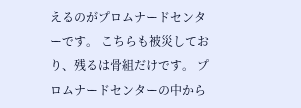えるのがプロムナードセンターです。 こちらも被災しており、残るは骨組だけです。 プロムナードセンターの中から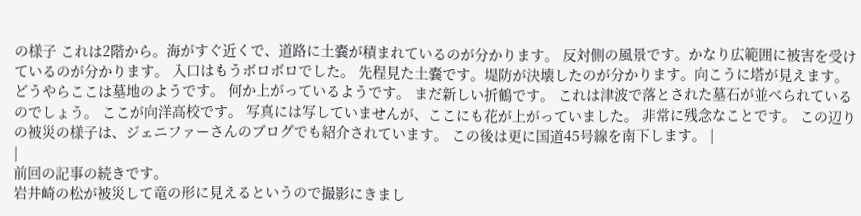の様子 これは2階から。海がすぐ近くで、道路に土嚢が積まれているのが分かります。 反対側の風景です。かなり広範囲に被害を受けているのが分かります。 入口はもうボロボロでした。 先程見た土嚢です。堤防が決壊したのが分かります。向こうに塔が見えます。 どうやらここは墓地のようです。 何か上がっているようです。 まだ新しい折鶴です。 これは津波で落とされた墓石が並べられているのでしょう。 ここが向洋高校です。 写真には写していませんが、ここにも花が上がっていました。 非常に残念なことです。 この辺りの被災の様子は、ジェニファーさんのブログでも紹介されています。 この後は更に国道45号線を南下します。 |
|
前回の記事の続きです。
岩井崎の松が被災して竜の形に見えるというので撮影にきまし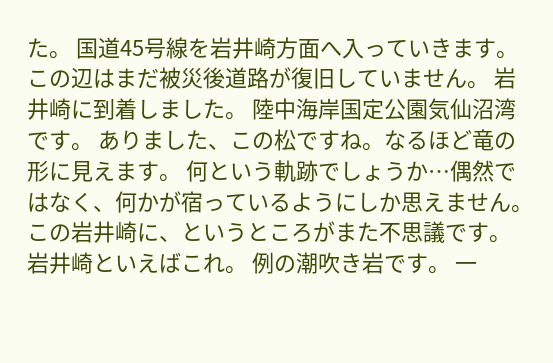た。 国道45号線を岩井崎方面へ入っていきます。この辺はまだ被災後道路が復旧していません。 岩井崎に到着しました。 陸中海岸国定公園気仙沼湾です。 ありました、この松ですね。なるほど竜の形に見えます。 何という軌跡でしょうか…偶然ではなく、何かが宿っているようにしか思えません。 この岩井崎に、というところがまた不思議です。 岩井崎といえばこれ。 例の潮吹き岩です。 一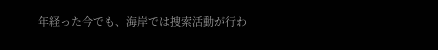年経った今でも、海岸では捜索活動が行わ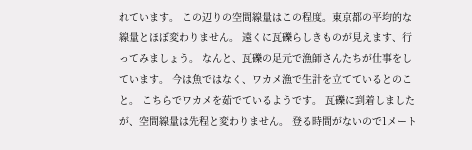れています。 この辺りの空間線量はこの程度。東京都の平均的な線量とほぼ変わりません。 遠くに瓦礫らしきものが見えます、行ってみましょう。 なんと、瓦礫の足元で漁師さんたちが仕事をしています。 今は魚ではなく、ワカメ漁で生計を立てているとのこと。 こちらでワカメを茹でているようです。 瓦礫に到着しましたが、空間線量は先程と変わりません。 登る時間がないので1メート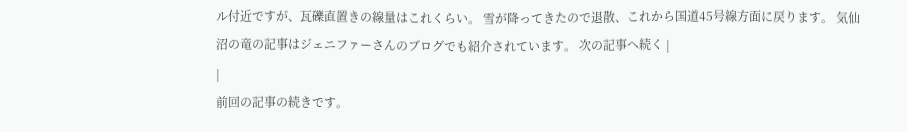ル付近ですが、瓦礫直置きの線量はこれくらい。 雪が降ってきたので退散、これから国道45号線方面に戻ります。 気仙沼の竜の記事はジェニファーさんのブログでも紹介されています。 次の記事へ続く |
|
前回の記事の続きです。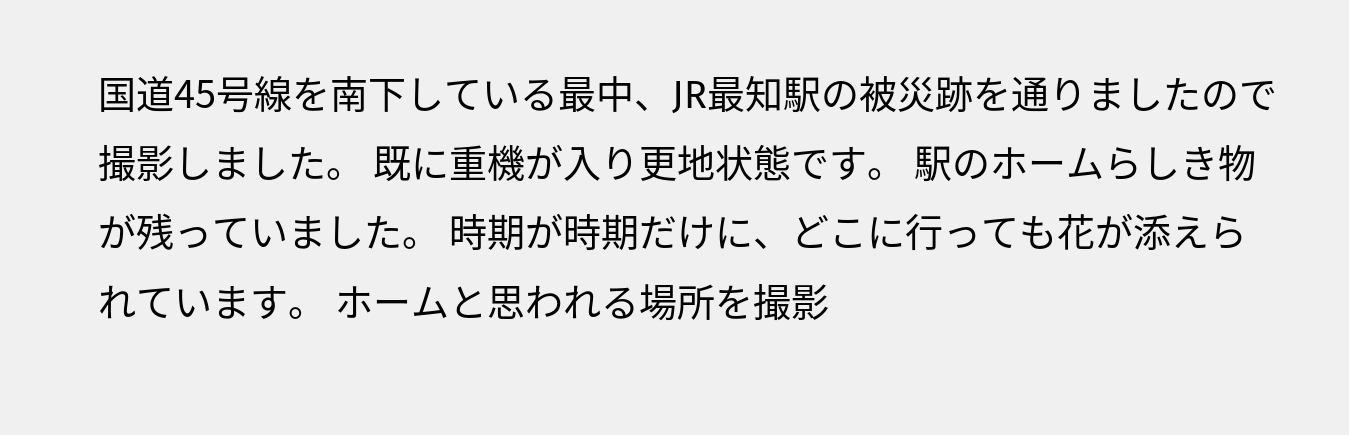国道45号線を南下している最中、JR最知駅の被災跡を通りましたので撮影しました。 既に重機が入り更地状態です。 駅のホームらしき物が残っていました。 時期が時期だけに、どこに行っても花が添えられています。 ホームと思われる場所を撮影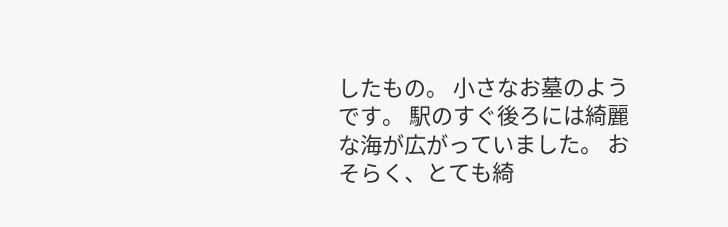したもの。 小さなお墓のようです。 駅のすぐ後ろには綺麗な海が広がっていました。 おそらく、とても綺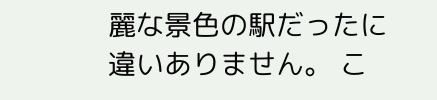麗な景色の駅だったに違いありません。 こ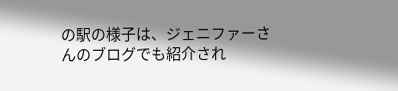の駅の様子は、ジェニファーさんのブログでも紹介され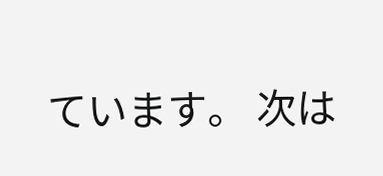ています。 次は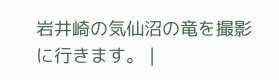岩井崎の気仙沼の竜を撮影に行きます。 |